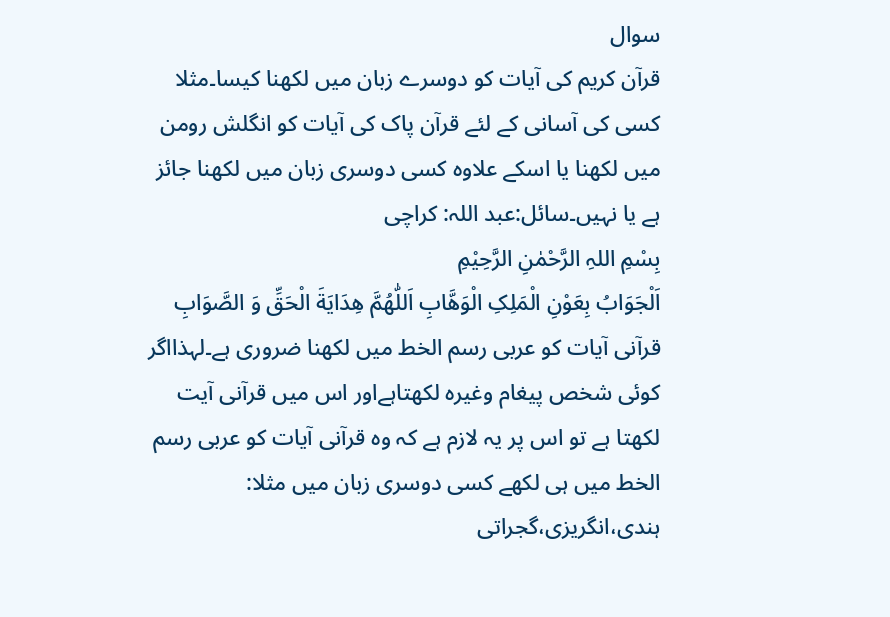سوال
قرآن کریم کی آیات کو دوسرے زبان میں لکھنا کیسا۔مثلا کسی کی آسانی کے لئے قرآن پاک کی آیات کو انگلش رومن میں لکھنا یا اسکے علاوہ کسی دوسری زبان میں لکھنا جائز ہے یا نہیں۔سائل:عبد اللہ: کراچی
بِسْمِ اللہِ الرَّحْمٰنِ الرَّحِيْمِ
اَلْجَوَابُ بِعَوْنِ الْمَلِکِ الْوَھَّابِ اَللّٰھُمَّ ھِدَايَةَ الْحَقِّ وَ الصَّوَابِ
قرآنی آیات کو عربی رسم الخط میں لکھنا ضروری ہے۔لہذااگر کوئی شخص پیغام وغیرہ لکھتاہےاور اس میں قرآنی آیت لکھتا ہے تو اس پر یہ لازم ہے کہ وہ قرآنی آیات کو عربی رسم الخط میں ہی لکھے کسی دوسری زبان میں مثلا: ہندی،انگریزی،گجراتی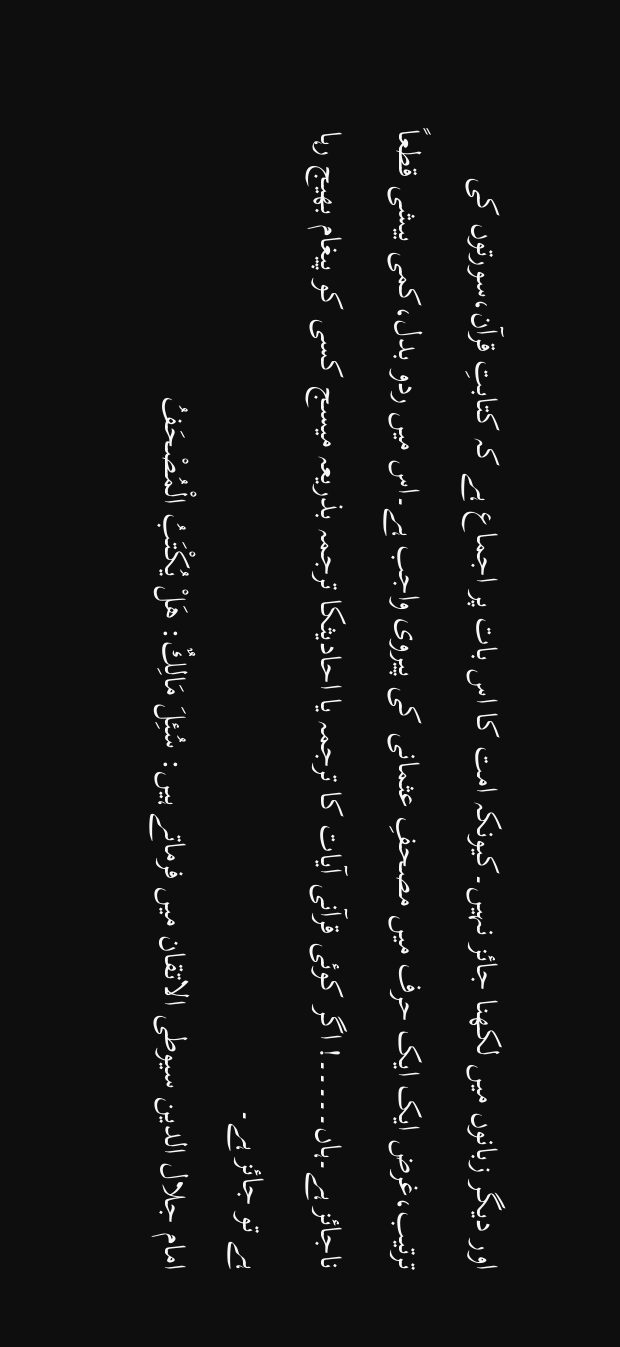اور دیگر زبانوں میں لکھنا جائز نہیں۔کیونکہ امت کا اس بات پر اجماع ہے کہ کتابتِ قرآن،سورتوں کی ترتیب،غرض ایک ایک حرف میں مصحفِ عثمانی کی پیروی واجب ہے۔اس میں ردو بدل،کمی بیشی قطعاً ناجائز ہے۔ہاں۔۔۔۔۔! اگر کوئی قرآنی آیات کا ترجمہ یا احادیثکا ترجمہ بذریعہ میسج کسی کو پیغام بھیج رہا ہے تو جائز ہے۔
امام جلال الدین سیوطی الاتقان میں فرماتے ہیں: سُئِلَ مَالِكٌ: هَلْ يُكْتَبُ الْمُصْحَفُ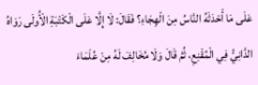عَلَى مَا أَحْدَثَهُ النَّاسُ مِنَ الْهِجَاءِ؟ فَقَالَ: لَا إِلَّا عَلَى الْكَتْبَةِ الْأُولَى رَوَاهُ الدَّانِيُّ فِي الْمُقْنِعِ، ثُمَّ قَالَ وَلَا مُخَالِفَ لَهُ مِنْ عُلَمَاءَ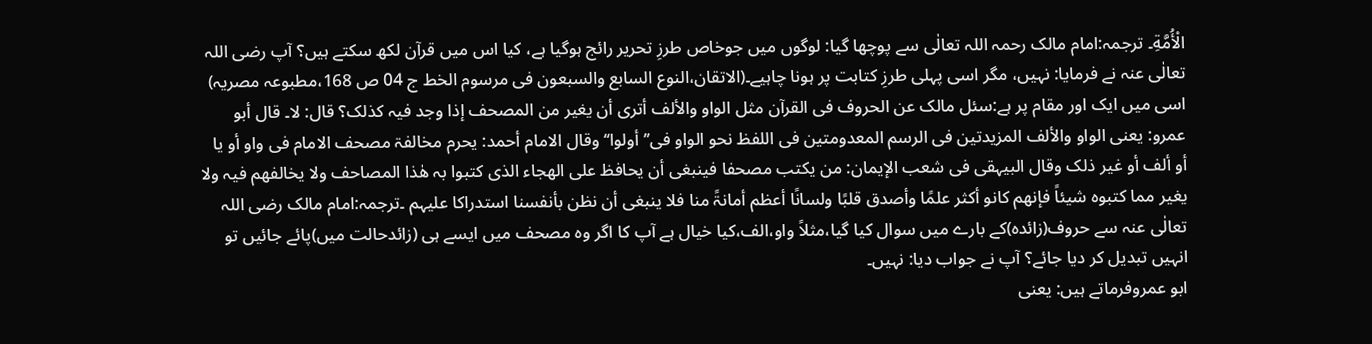الْأُمَّةِ۔ ترجمہ:امام مالک رحمہ اللہ تعالٰی سے پوچھا گیا: لوگوں میں جوخاص طرزِ تحریر رائج ہوگیا ہے، کیا اس میں قرآن لکھ سکتے ہیں؟ آپ رضی اللہ تعالٰی عنہ نے فرمایا: نہیں، مگر اسی پہلی طرزِ کتابت پر ہونا چاہیے۔(الاتقان،النوع السابع والسبعون فی مرسوم الخط ج 04 ص 168،مطبوعہ مصریہ)
اسی میں ایک اور مقام پر ہے:سئل مالک عن الحروف فی القرآن مثل الواو والألف أتری أن یغیر من المصحف إذا وجد فیہ کذلک؟ قال: لا۔ قال أبو عمرو: یعنی الواو والألف المزیدتین فی الرسم المعدومتین فی اللفظ نحو الواو فی’’أولوا‘‘ وقال الامام أحمد: یحرم مخالفۃ مصحف الامام فی واو أو یا أو ألف أو غیر ذلک وقال البیہقی فی شعب الإیمان: من یکتب مصحفا فینبغی أن یحافظ علی الھجاء الذی کتبوا بہ ھٰذا المصاحف ولا یخالفھم فیہ ولا یغیر مما کتبوہ شیئاً فإنھم کانو أکثر علمًا وأصدق قلبًا ولسانًا أعظم أمانۃً منا فلا ینبغی أن نظن بأنفسنا استدراکا علیہم ۔ترجمہ:امام مالک رضی اللہ تعالٰی عنہ سے حروف(زائدہ)کے بارے میں سوال کیا گیا،مثلاً واو،الف،کیا خیال ہے آپ کا اگر وہ مصحف میں ایسے ہی (زائدحالت میں)پائے جائیں تو انہیں تبدیل کر دیا جائے؟ آپ نے جواب دیا: نہیں۔
ابو عمروفرماتے ہیں: یعنی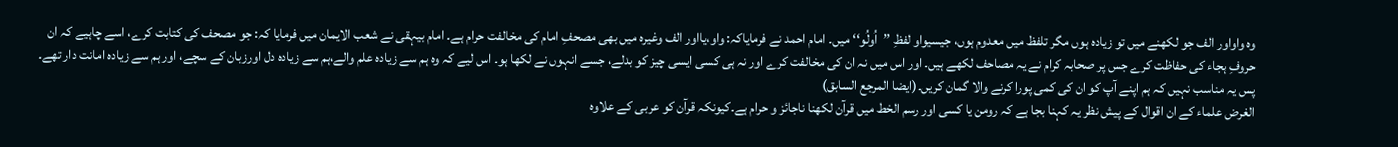وہ واواور الف جو لکھنے میں تو زیادہ ہوں مگر تلفظ میں معدوم ہوں، جیسیواو لفظِ ’’اُولُو‘‘ میں۔ امام احمد نے فرمایاکہ: واو،یااور الف وغیرہ میں بھی مصحفِ امام کی مخالفت حرام ہے۔ امام بیہقی نے شعب الایمان میں فرمایا کہ: جو مصحف کی کتابت کرے، اسے چاہیے کہ ان حروفِ ہجاء کی حفاظت کرے جس پر صحابہ کرام نے یہ مصاحف لکھے ہیں۔ اور اس میں نہ ان کی مخالفت کرے اور نہ ہی کسی ایسی چیز کو بدلے، جسے انہوں نے لکھا ہو۔ اس لیے کہ وہ ہم سے زیادہ علم والے،ہم سے زیادہ دل اورزبان کے سچے، اور ہم سے زیادہ امانت دار تھے۔ پس یہ مناسب نہیں کہ ہم اپنے آپ کو ان کی کمی پورا کرنے والا گمان کریں۔(ایضا المرجع السابق)
الغرض علماء کے ان اقوال کے پیش نظر یہ کہنا بجا ہے کہ رومن یا کسی اور رسم الخط میں قرآن لکھنا ناجائز و حرام ہے۔کیونکہ قرآن کو عربی کے علاوہ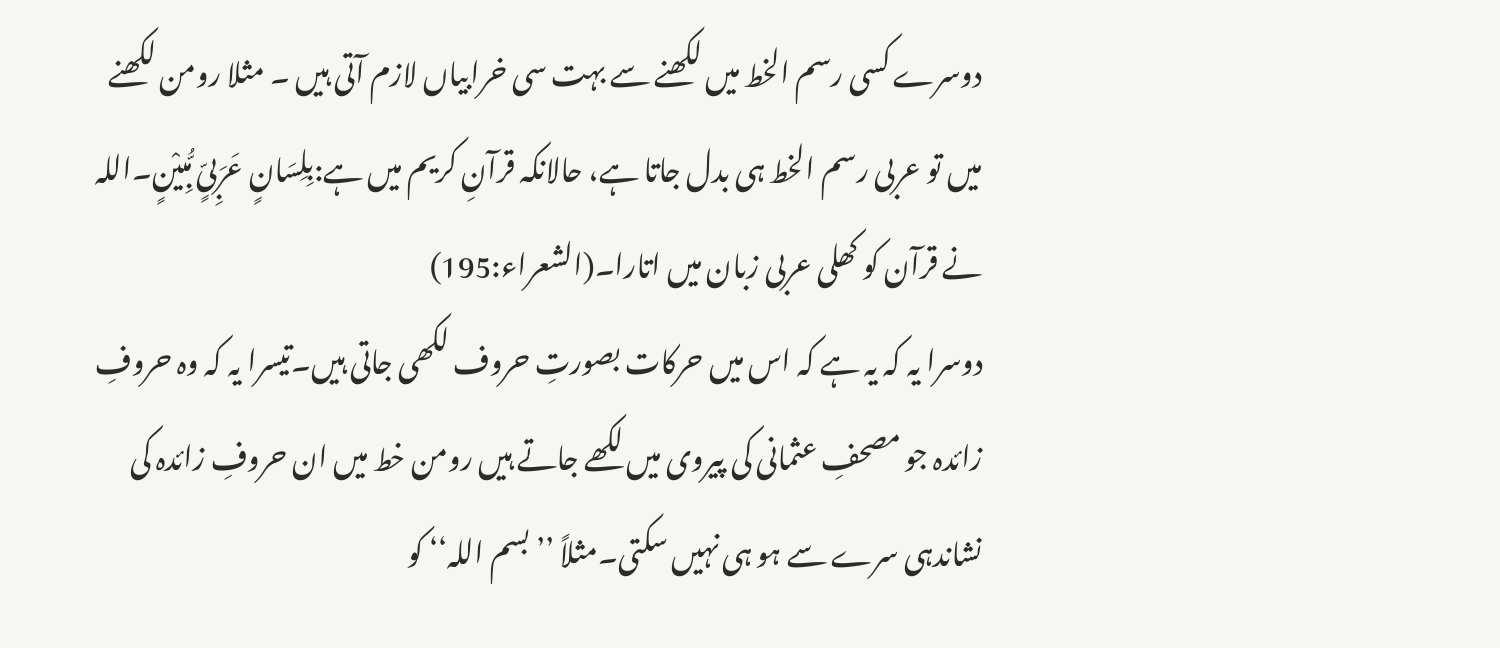دوسرے کسی رسم الخط میں لکھنے سے بہت سی خرابیاں لازم آتی ہیں ۔ مثلا رومن لکھنے میں تو عربی رسم الخط ہی بدل جاتا ہے، حالانکہ قرآنِ کریم میں ہے:بِلِسَانٍ عَرَبِیٍّ مُّبِیْنٍ۔اللہ نے قرآن کو کھلی عربی زبان میں اتارا۔(الشعراء:195)
دوسرا یہ کہ یہ ہے کہ اس میں حرکات بصورتِ حروف لکھی جاتی ہیں۔تیسرا یہ کہ وہ حروفِ زائدہ جو مصحفِ عثمانی کی پیروی میں لکھے جاتے ہیں رومن خط میں ان حروفِ زائدہ کی نشاندہی سرے سے ہو ہی نہیں سکتی۔مثلاً ’’بسم اللہ‘‘ کو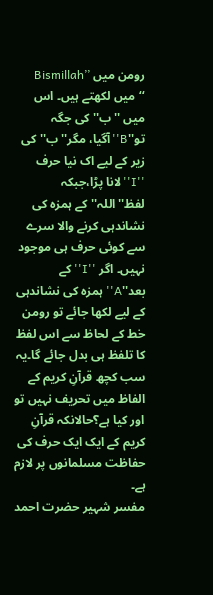رومن میں ’’Bismillah ‘‘میں لکھتے ہیں۔ اس میں ''ب'' کی جگہ تو''B''آگیا، مگر''ب''کی زیر کے لیے اک نیا حرف ''I''لانا پڑا،جبکہ لفظ''اللہ''کے ہمزہ کی نشاندہی کرنے والا سرے سے کوئی حرف ہی موجود نہیں۔ اگر ''I''کے بعد''A''ہمزہ کی نشاندہی کے لیے لکھا جائے تو رومن خط کے لحاظ سے اس لفظ کا تلفظ ہی بدل جائے گا۔یہ سب کچھ قرآنِ کریم کے الفاظ میں تحریف نہیں تو اور کیا ہے؟حالانکہ قرآنِ کریم کے ایک ایک حرف کی حفاظت مسلمانوں پر لازم ہے۔
مفسر شہیر حضرت احمد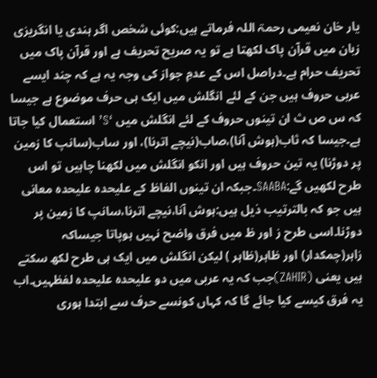یار خان نعیمی رحمۃ اللہ فرماتے ہیں:کوئی شخص اگر ہندی یا انگریزی زبان میں قرآن پاک لکھتا ہے تو یہ صریح تحریف ہے اور قرآن پاک میں تحریف حرام ہے۔دراصل اس کے عدمِ جواز کی وجہ یہ ہے کہ چند ایسے عربی حروف ہیں جن کے لئے انگلش میں ایک ہی حرف موضوع ہے جیسا کہ س ص ث ان تینوں حروف کے لئے انگلش میں ‘S’ استعمال کیا جاتا ہے۔جیسا کہ ثاب(ہوش آنا)،صاب(نیچے اترنا)، اور ساب(سانپ کا زمین پر دوڑنا) یہ تین حروف ہیں اور انکو انگلش میں لکھنا چاہیں تو اس طرح لکھیں گے:SAABA۔جبکہ ان تینوں الفاظ کے علیحدہ علیحدہ معانی ہیں جو کہ بالترتیب ذیل ہیں:ہوش آنا،نیچے اترنا،سانپ کا زمین پر دوڑنا۔اسی طرح ز اور ظ میں فرق واضح نہیں ہوپاتا جیساکہ زاہر(چمکدار) اور ظاہر(ظاہر ) لیکن انگلش میں ایک ہی طرح لکھ سکتے ہیں یعنی (ZAHIR)جب کہ یہ عربی میں دو علیحدہ علیحدہ لفظہیں۔اب یہ فرق کیسے کیا جائے گا کہ کہاں کونسے حرف سے ابتدا ہوری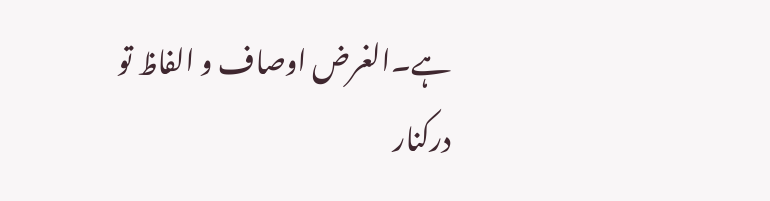ہے۔الغرض اوصاف و الفاظ تو درکنار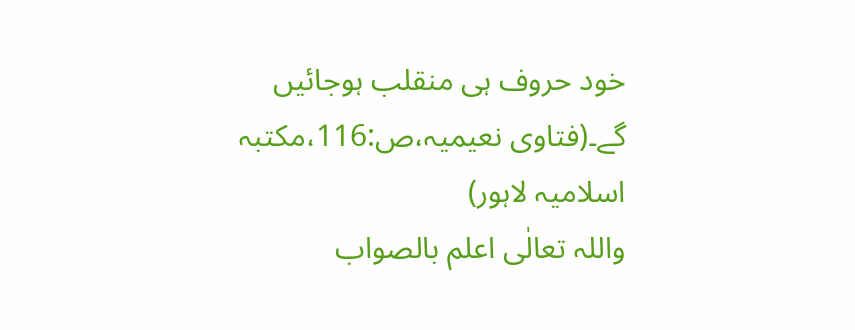خود حروف ہی منقلب ہوجائیں گے۔(فتاوی نعیمیہ،ص:116،مکتبہ اسلامیہ لاہور)
واللہ تعالٰی اعلم بالصواب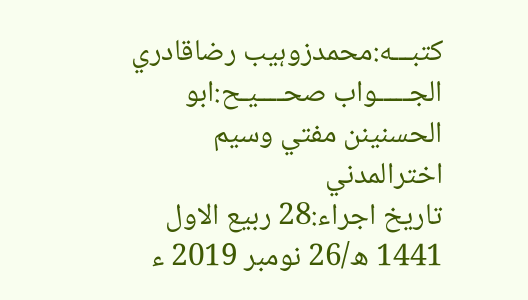کتبـــه:محمدزوہيب رضاقادري
الجـــــواب صحــــيـح:ابو الحسنينن مفتي وسيم اخترالمدني
تاريخ اجراء:28 ربیع الاول 1441 ھ/26 نومبر 2019 ء